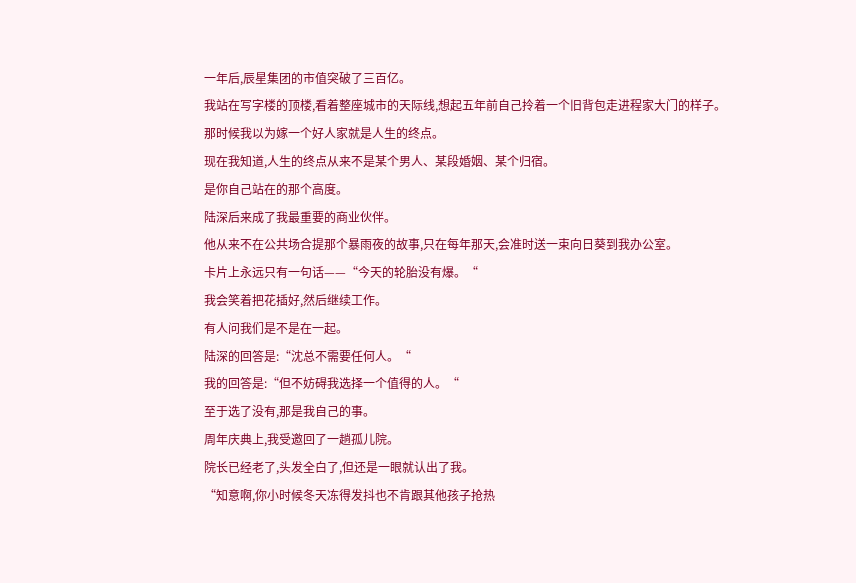一年后,辰星集团的市值突破了三百亿。
我站在写字楼的顶楼,看着整座城市的天际线,想起五年前自己拎着一个旧背包走进程家大门的样子。
那时候我以为嫁一个好人家就是人生的终点。
现在我知道,人生的终点从来不是某个男人、某段婚姻、某个归宿。
是你自己站在的那个高度。
陆深后来成了我最重要的商业伙伴。
他从来不在公共场合提那个暴雨夜的故事,只在每年那天,会准时送一束向日葵到我办公室。
卡片上永远只有一句话——“今天的轮胎没有爆。“
我会笑着把花插好,然后继续工作。
有人问我们是不是在一起。
陆深的回答是:“沈总不需要任何人。“
我的回答是:“但不妨碍我选择一个值得的人。“
至于选了没有,那是我自己的事。
周年庆典上,我受邀回了一趟孤儿院。
院长已经老了,头发全白了,但还是一眼就认出了我。
“知意啊,你小时候冬天冻得发抖也不肯跟其他孩子抢热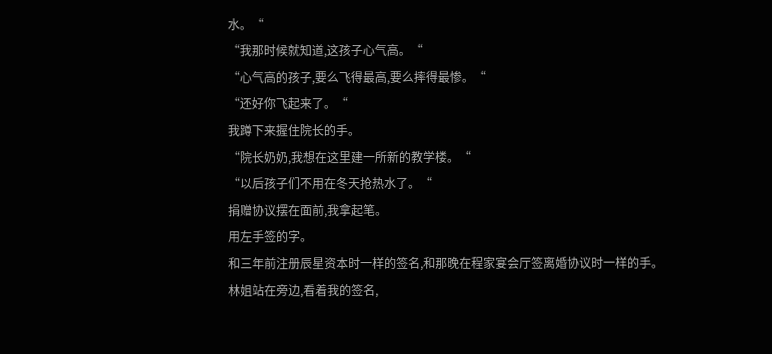水。“
“我那时候就知道,这孩子心气高。“
“心气高的孩子,要么飞得最高,要么摔得最惨。“
“还好你飞起来了。“
我蹲下来握住院长的手。
“院长奶奶,我想在这里建一所新的教学楼。“
“以后孩子们不用在冬天抢热水了。“
捐赠协议摆在面前,我拿起笔。
用左手签的字。
和三年前注册辰星资本时一样的签名,和那晚在程家宴会厅签离婚协议时一样的手。
林姐站在旁边,看着我的签名,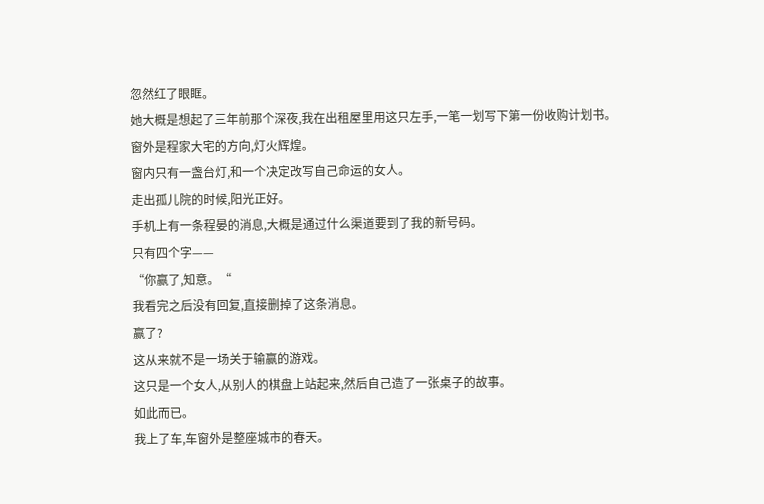忽然红了眼眶。
她大概是想起了三年前那个深夜,我在出租屋里用这只左手,一笔一划写下第一份收购计划书。
窗外是程家大宅的方向,灯火辉煌。
窗内只有一盏台灯,和一个决定改写自己命运的女人。
走出孤儿院的时候,阳光正好。
手机上有一条程晏的消息,大概是通过什么渠道要到了我的新号码。
只有四个字——
“你赢了,知意。“
我看完之后没有回复,直接删掉了这条消息。
赢了?
这从来就不是一场关于输赢的游戏。
这只是一个女人,从别人的棋盘上站起来,然后自己造了一张桌子的故事。
如此而已。
我上了车,车窗外是整座城市的春天。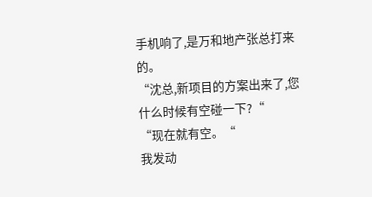手机响了,是万和地产张总打来的。
“沈总,新项目的方案出来了,您什么时候有空碰一下?“
“现在就有空。“
我发动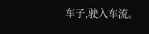车子,驶入车流。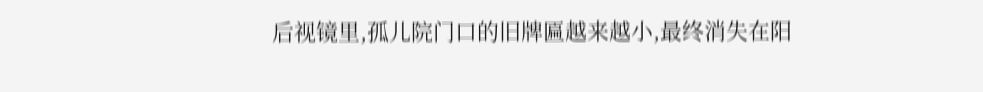后视镜里,孤儿院门口的旧牌匾越来越小,最终消失在阳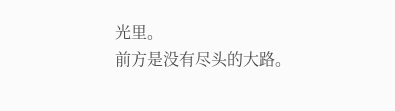光里。
前方是没有尽头的大路。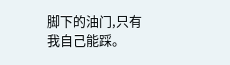脚下的油门,只有我自己能踩。